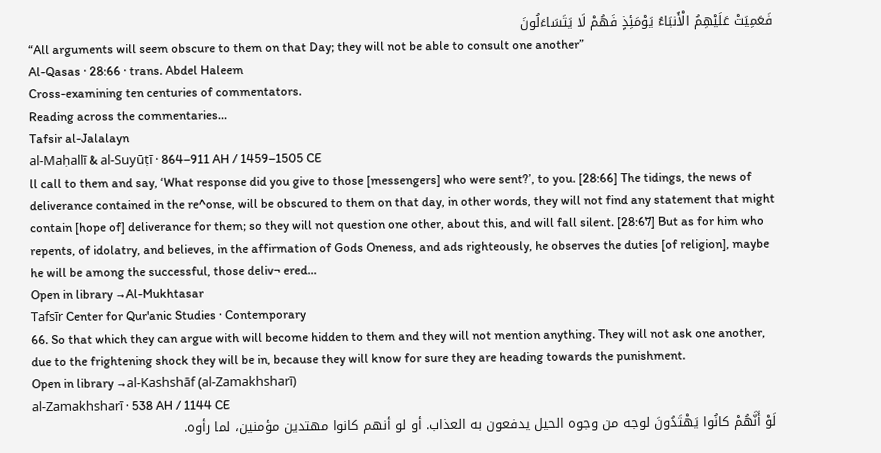فَعَمِيَتْ عَلَيْهِمُ الْأَنبَاءُ يَوْمَئِذٍ فَهُمْ لَا يَتَسَاءَلُونَ
“All arguments will seem obscure to them on that Day; they will not be able to consult one another”
Al-Qasas · 28:66 · trans. Abdel Haleem
Cross-examining ten centuries of commentators.
Reading across the commentaries…
Tafsir al-Jalalayn
al-Maḥallī & al-Suyūṭī · 864–911 AH / 1459–1505 CE
ll call to them and say, ‘What response did you give to those [messengers] who were sent?’, to you. [28:66] The tidings, the news of deliverance contained in the re^onse, will be obscured to them on that day, in other words, they will not find any statement that might contain [hope of] deliverance for them; so they will not question one other, about this, and will fall silent. [28:67] But as for him who repents, of idolatry, and believes, in the affirmation of Gods Oneness, and ads righteously, he observes the duties [of religion], maybe he will be among the successful, those deliv¬ ered…
Open in library →Al-Mukhtasar
Tafsīr Center for Qur'anic Studies · Contemporary
66. So that which they can argue with will become hidden to them and they will not mention anything. They will not ask one another, due to the frightening shock they will be in, because they will know for sure they are heading towards the punishment.
Open in library →al-Kashshāf (al-Zamakhsharī)
al-Zamakhsharī · 538 AH / 1144 CE
لَوْ أَنَّهُمْ كانُوا يَهْتَدُونَ لوجه من وجوه الحيل يدفعون به العذاب. أو لو أنهم كانوا مهتدين مؤمنين، لما رأوه.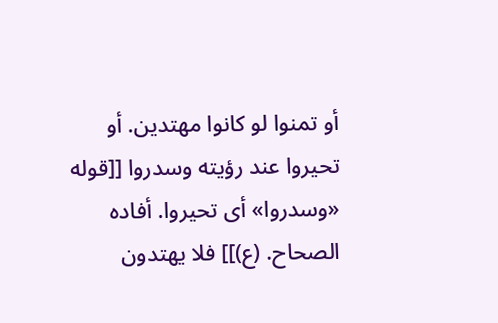أو تمنوا لو كانوا مهتدين. أو تحيروا عند رؤيته وسدروا [[قوله «وسدروا» أى تحيروا. أفاده الصحاح. (ع)]] فلا يهتدون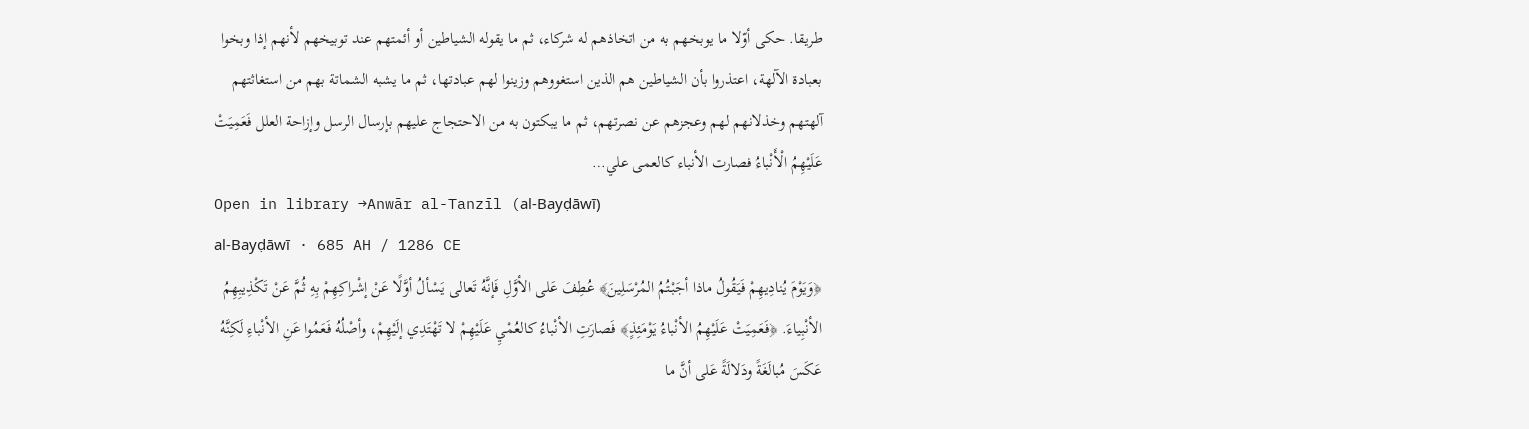طريقا. حكى أوّلا ما يوبخهم به من اتخاذهم له شركاء، ثم ما يقوله الشياطين أو أئمتهم عند توبيخهم لأنهم إذا وبخوا بعبادة الآلهة، اعتذروا بأن الشياطين هم الذين استغووهم وزينوا لهم عبادتها، ثم ما يشبه الشماتة بهم من استغاثتهم آلهتهم وخذلانهم لهم وعجزهم عن نصرتهم، ثم ما يبكتون به من الاحتجاج عليهم بإرسال الرسل وإزاحة العلل فَعَمِيَتْ عَلَيْهِمُ الْأَنْباءُ فصارت الأنباء كالعمى علي…
Open in library →Anwār al-Tanzīl (al-Bayḍāwī)
al-Bayḍāwī · 685 AH / 1286 CE
﴿وَيَوْمَ يُنادِيهِمْ فَيَقُولُ ماذا أجَبْتُمُ المُرْسَلِينَ﴾ عُطِفَ عَلى الأوَّلِ فَإنَّهُ تَعالى يَسْألُ أوَّلًا عَنْ إشْراكِهِمْ بِهِ ثُمَّ عَنْ تَكْذِيبِهِمُ الأنْبِياءَ. ﴿فَعَمِيَتْ عَلَيْهِمُ الأنْباءُ يَوْمَئِذٍ﴾ فَصارَتِ الأنْباءُ كالعُمْيِ عَلَيْهِمْ لا تَهْتَدِي إلَيْهِمْ، وأصْلُهُ فَعَمُوا عَنِ الأنْباءِ لَكِنَّهُ عَكَسَ مُبالَغَةً ودَلالَةً عَلى أنَّ ما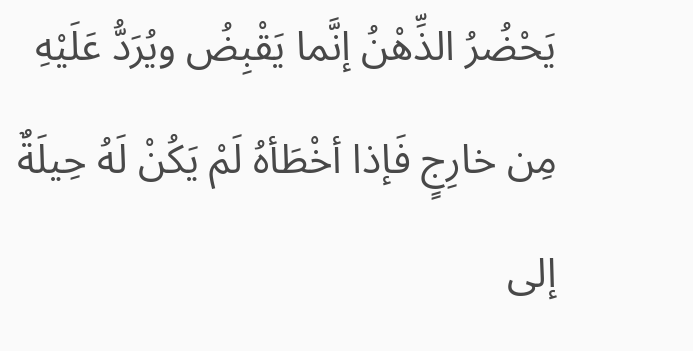يَحْضُرُ الذِّهْنُ إنَّما يَقْبِضُ ويُرَدُّ عَلَيْهِ مِن خارِجٍ فَإذا أخْطَأهُ لَمْ يَكُنْ لَهُ حِيلَةٌ إلى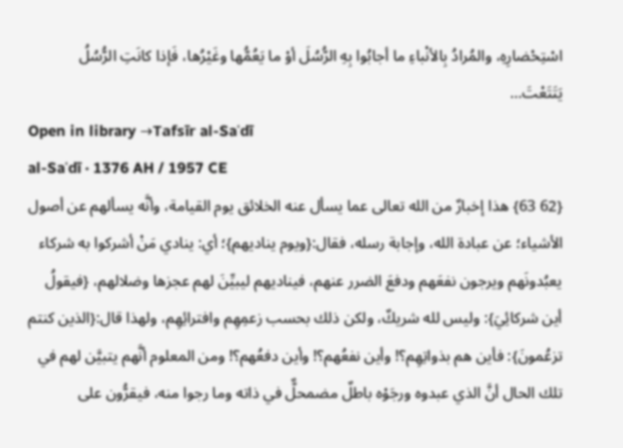اسْتِحْضارِهِ، والمُرادُ بِالأنْباءِ ما أجابُوا بِهِ الرُّسُلَ أوْ ما يَعُمُّها وغَيْرُها، فَإذا كانَتِ الرُّسُلُ يَتَتَعْتَ…
Open in library →Tafsīr al-Saʿdī
al-Saʿdī · 1376 AH / 1957 CE
{62 63} هذا إخبارٌ من الله تعالى عما يسأل عنه الخلائق يوم القيامة، وأنَّه يسألهم عن أصول الأشياء؛ عن عبادة الله، وإجابة رسله، فقال:{ويوم يناديهم}؛ أي: ينادي مَنْ أشركوا به شركاء يعبُدونَهم ويرجون نفعَهم ودفعَ الضرر عنهم، فيناديهم ليبيِّنَ لهم عجزها وضلالهم، {فيقولُ أين شركائِيَ}: وليس لله شريكٌ، ولكن ذلك بحسب زعمِهِم وافترائِهِم، ولهذا قال:{الذين كنتم تزعُمونَ}: فأين هم بذواتِهِم؟! وأين نفعُهم؟! وأين دفعُهم؟! ومن المعلوم أنَّهم يتبيَّن لهم في تلك الحال أنَّ الذي عبدوه ورجَوْه باطلٌ مضمحلٌّ في ذاته وما رجوا منه، فيقرُّون على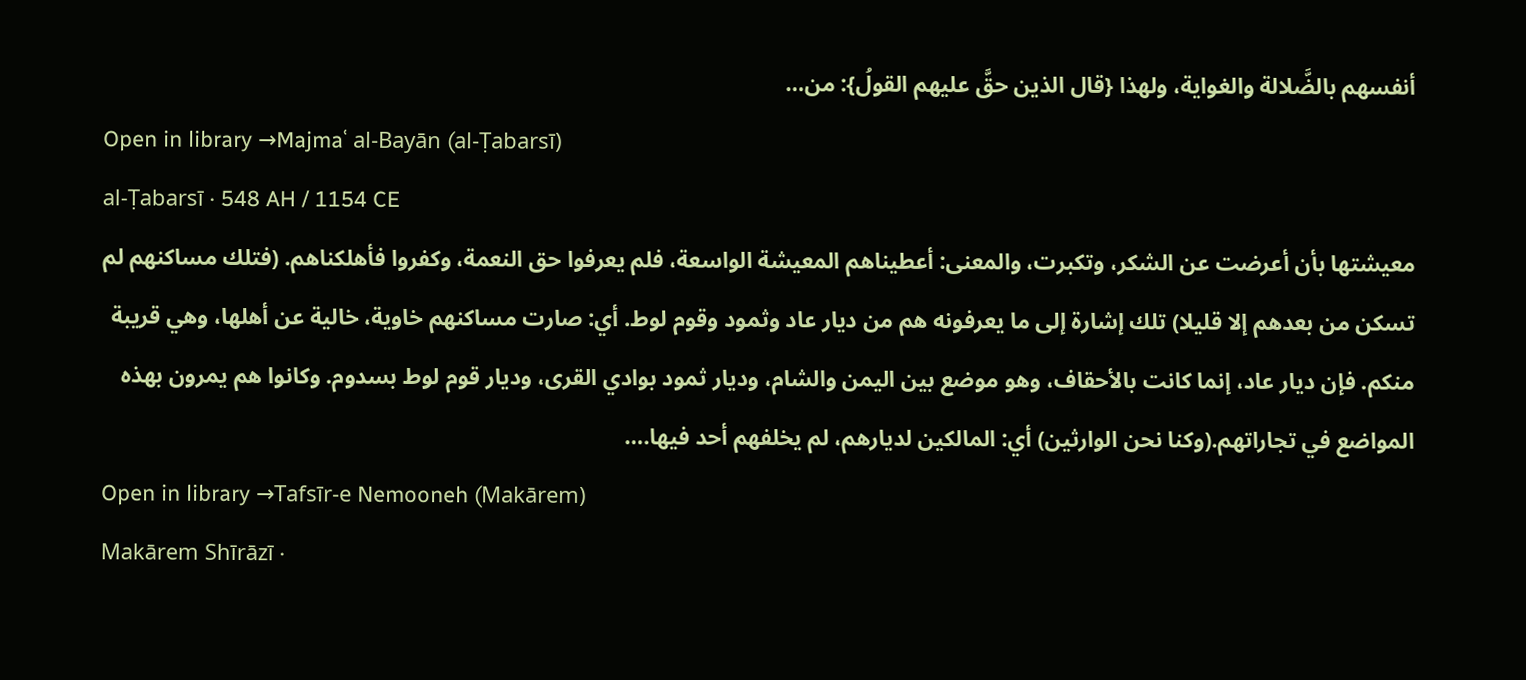أنفسهم بالضَّلالة والغواية، ولهذا {قال الذين حقَّ عليهم القولُ}: من…
Open in library →Majmaʿ al-Bayān (al-Ṭabarsī)
al-Ṭabarsī · 548 AH / 1154 CE
معيشتها بأن أعرضت عن الشكر، وتكبرت، والمعنى: أعطيناهم المعيشة الواسعة، فلم يعرفوا حق النعمة، وكفروا فأهلكناهم. (فتلك مساكنهم لم تسكن من بعدهم إلا قليلا) تلك إشارة إلى ما يعرفونه هم من ديار عاد وثمود وقوم لوط. أي: صارت مساكنهم خاوية، خالية عن أهلها، وهي قريبة منكم. فإن ديار عاد، إنما كانت بالأحقاف، وهو موضع بين اليمن والشام، وديار ثمود بوادي القرى، وديار قوم لوط بسدوم. وكانوا هم يمرون بهذه المواضع في تجاراتهم.(وكنا نحن الوارثين) أي: المالكين لديارهم، لم يخلفهم أحد فيها.…
Open in library →Tafsīr-e Nemooneh (Makārem)
Makārem Shīrāzī ·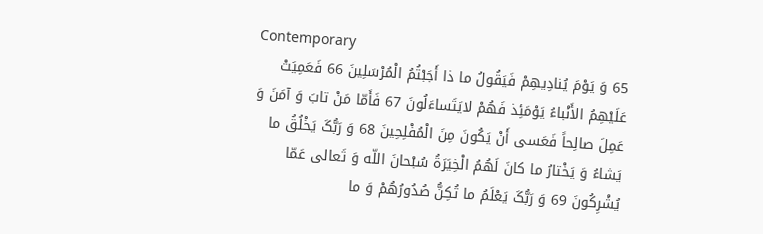Contemporary
65 وَ یَوْمَ یُنادِیهِمْ فَیَقُولُ ما ذا أَجَبْتُمُ الْمُرْسَلِینَ 66 فَعَمِیَتْ عَلَیْهِمُ الأَنْباءُ یَوْمَئِذ فَهُمْ لایَتَساءَلُونَ 67 فَأَمّا مَنْ تابَ وَ آمَنَ وَ عَمِلَ صالِحاً فَعَسى أَنْ یَکُونَ مِنَ الْمُفْلِحِینَ 68 وَ رَبُّکَ یَخْلُقُ ما یَشاءُ وَ یَخْتارُ ما کانَ لَهُمُ الْخِیَرَةُ سُبْحانَ اللّه وَ تَعالى عَمّا یُشْرِکُونَ 69 وَ رَبُّکَ یَعْلَمُ ما تُکِنُّ صُدُورُهُمْ وَ ما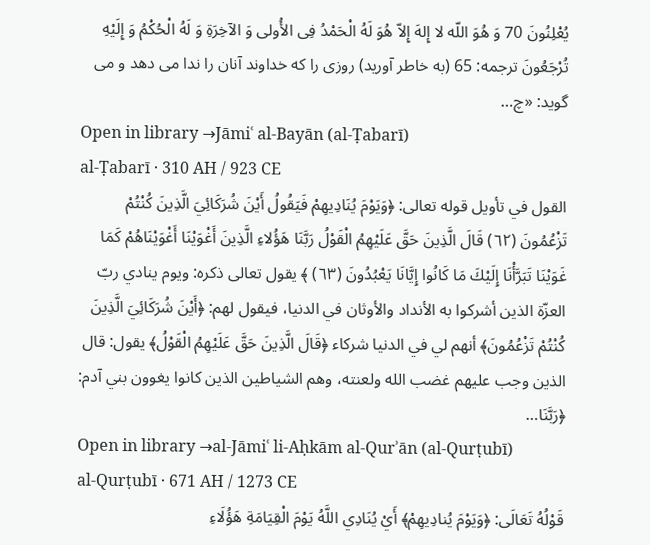یُعْلِنُونَ 70 وَ هُوَ اللّه لا إِلهَ إِلاّ هُوَ لَهُ الْحَمْدُ فِی الأُولى وَ الآخِرَةِ وَ لَهُ الْحُکْمُ وَ إِلَیْهِ تُرْجَعُونَ ترجمه: 65 (به خاطر آورید) روزى را که خداوند آنان را ندا مى دهد و مى گوید: «چ…
Open in library →Jāmiʿ al-Bayān (al-Ṭabarī)
al-Ṭabarī · 310 AH / 923 CE
القول في تأويل قوله تعالى: ﴿وَيَوْمَ يُنَادِيهِمْ فَيَقُولُ أَيْنَ شُرَكَائِيَ الَّذِينَ كُنْتُمْ تَزْعُمُونَ (٦٢) قَالَ الَّذِينَ حَقَّ عَلَيْهِمُ الْقَوْلُ رَبَّنَا هَؤُلاءِ الَّذِينَ أَغْوَيْنَا أَغْوَيْنَاهُمْ كَمَا غَوَيْنَا تَبَرَّأْنَا إِلَيْكَ مَا كَانُوا إِيَّانَا يَعْبُدُونَ (٦٣) ﴾ يقول تعالى ذكره: ويوم ينادي ربّ العزّة الذين أشركوا به الأنداد والأوثان في الدنيا، فيقول لهم: ﴿أَيْنَ شُرَكَائِيَ الَّذِينَ كُنْتُمْ تَزْعُمُونَ﴾ أنهم لي في الدنيا شركاء ﴿قَالَ الَّذِينَ حَقَّ عَلَيْهِمُ الْقَوْلُ﴾ يقول: قال الذين وجب عليهم غضب الله ولعنته، وهم الشياطين الذين كانوا يغوون بني آدم: ﴿رَبَّنَا…
Open in library →al-Jāmiʿ li-Aḥkām al-Qurʾān (al-Qurṭubī)
al-Qurṭubī · 671 AH / 1273 CE
قَوْلُهُ تَعَالَى: ﴿وَيَوْمَ يُنادِيهِمْ﴾ أَيْ يُنَادِي اللَّهُ يَوْمَ الْقِيَامَةِ هَؤُلَاءِ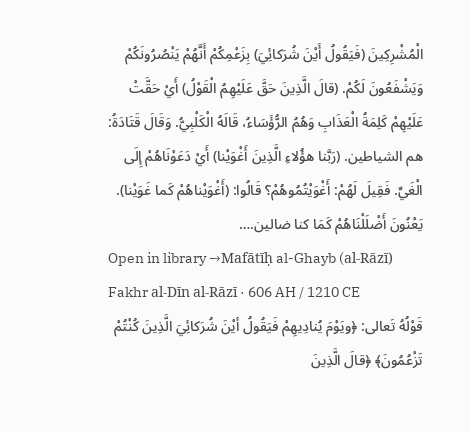الْمُشْرِكِينَ (فَيَقُولُ أَيْنَ شُرَكائِيَ) بِزَعْمِكُمْ أَنَّهُمْ يَنْصُرُونَكُمْ وَيَشْفَعُونَ لَكُمْ. (قالَ الَّذِينَ حَقَّ عَلَيْهِمُ الْقَوْلُ) أَيْ حَقَّتْ عَلَيْهِمْ كَلِمَةُ الْعَذَابِ وَهُمُ الرُّؤَسَاءُ، قَالَهُ الْكَلْبِيُّ. وَقَالَ قَتَادَةُ: هم الشياطين. (رَبَّنا هؤُلاءِ الَّذِينَ أَغْوَيْنا) أَيْ دَعَوْنَاهُمْ إِلَى الْغَيِّ. فَقِيلَ لَهُمْ: أَغْوَيْتُمُوهُمْ؟ قَالُوا: (أَغْوَيْناهُمْ كَما غَوَيْنا). يَعْنُونَ أَضْلَلْنَاهُمْ كَمَا كنا ضالين.…
Open in library →Mafātīḥ al-Ghayb (al-Rāzī)
Fakhr al-Dīn al-Rāzī · 606 AH / 1210 CE
قَوْلُهُ تَعالى: ﴿ويَوْمَ يُنادِيهِمْ فَيَقُولُ أيْنَ شُرَكائِيَ الَّذِينَ كُنْتُمْ تَزْعُمُونَ﴾ ﴿قالَ الَّذِينَ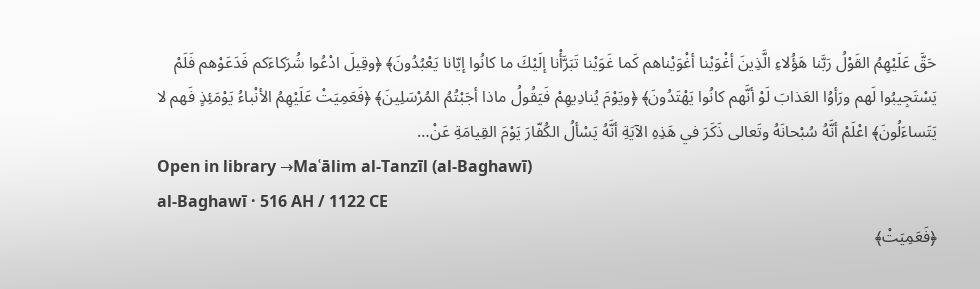حَقَّ عَلَيْهِمُ القَوْلُ رَبَّنا هَؤُلاءِ الَّذِينَ أغْوَيْنا أغْوَيْناهم كَما غَوَيْنا تَبَرَّأْنا إلَيْكَ ما كانُوا إيّانا يَعْبُدُونَ﴾ ﴿وقِيلَ ادْعُوا شُرَكاءَكم فَدَعَوْهم فَلَمْ يَسْتَجِيبُوا لَهم ورَأوُا العَذابَ لَوْ أنَّهم كانُوا يَهْتَدُونَ﴾ ﴿ويَوْمَ يُنادِيهِمْ فَيَقُولُ ماذا أجَبْتُمُ المُرْسَلِينَ﴾ ﴿فَعَمِيَتْ عَلَيْهِمُ الأنْباءُ يَوْمَئِذٍ فَهم لا يَتَساءَلُونَ﴾ اعْلَمْ أنَّهُ سُبْحانَهُ وتَعالى ذَكَرَ في هَذِهِ الآيَةِ أنَّهُ يَسْألُ الكُفّارَ يَوْمَ القِيامَةِ عَنْ…
Open in library →Maʿālim al-Tanzīl (al-Baghawī)
al-Baghawī · 516 AH / 1122 CE
﴿فَعَمِيَتْ﴾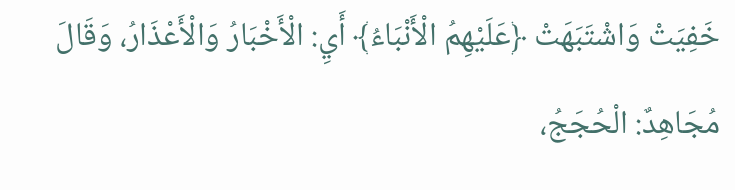خَفِيَتْ وَاشْتَبَهَتْ ﴿عَلَيْهِمُ الْأَنْبَاءُ﴾ أَيِ: الْأَخْبَارُ وَالْأَعْذَارُ، وَقَالَ مُجَاهِدٌ: الْحُجَجُ،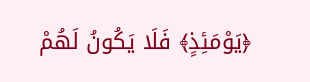﴿يَوْمَئِذٍ﴾ فَلَا يَكُونُ لَهُمْ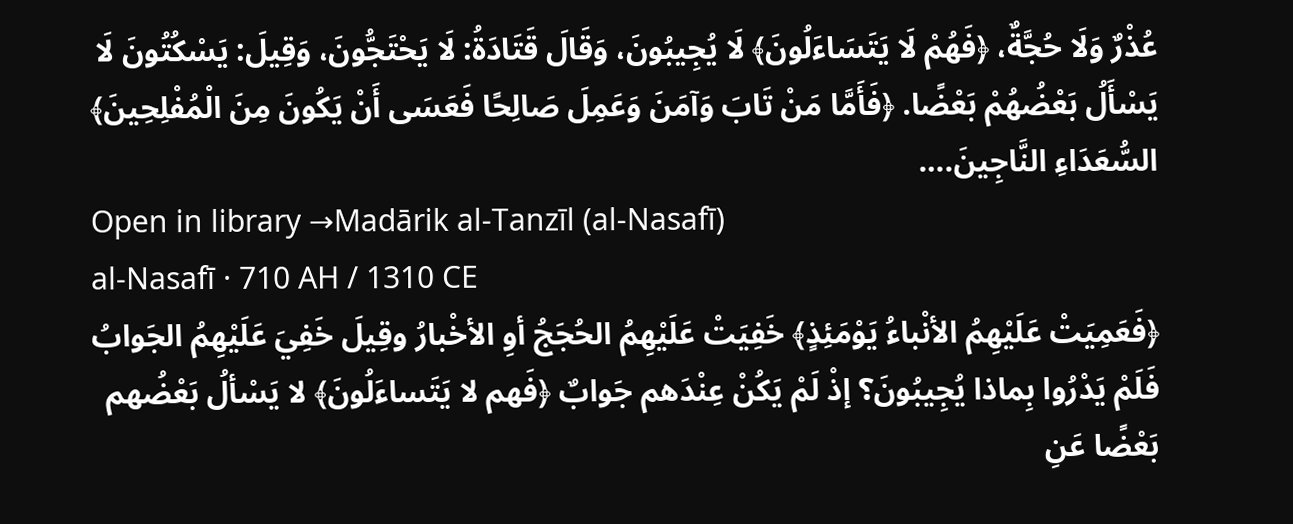عُذْرٌ وَلَا حُجَّةٌ، ﴿فَهُمْ لَا يَتَسَاءَلُونَ﴾ لَا يُجِيبُونَ، وَقَالَ قَتَادَةُ: لَا يَحْتَجُّونَ، وَقِيلَ: يَسْكُتُونَ لَا يَسْأَلُ بَعْضُهُمْ بَعْضًا. ﴿فَأَمَّا مَنْ تَابَ وَآمَنَ وَعَمِلَ صَالِحًا فَعَسَى أَنْ يَكُونَ مِنَ الْمُفْلِحِينَ﴾ السُّعَدَاءِ النَّاجِينَ.…
Open in library →Madārik al-Tanzīl (al-Nasafī)
al-Nasafī · 710 AH / 1310 CE
﴿فَعَمِيَتْ عَلَيْهِمُ الأنْباءُ يَوْمَئِذٍ﴾ خَفِيَتْ عَلَيْهِمُ الحُجَجُ أوِ الأخْبارُ وقِيلَ خَفِيَ عَلَيْهِمُ الجَوابُ فَلَمْ يَدْرُوا بِماذا يُجِيبُونَ؟ إذْ لَمْ يَكُنْ عِنْدَهم جَوابٌ ﴿فَهم لا يَتَساءَلُونَ﴾ لا يَسْألُ بَعْضُهم بَعْضًا عَنِ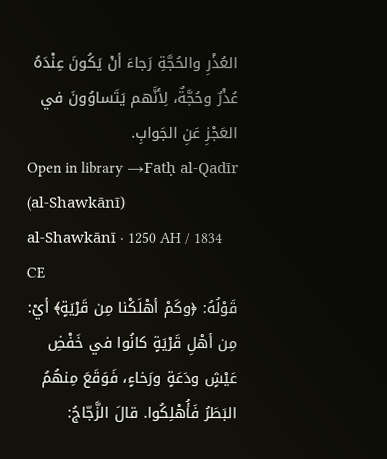العُذْرِ والحُجَّةِ رَجاءَ أنْ يَكُونَ عِنْدَهُ عُذْرٌ وحُجَّةٌ، لِأنَّهم يَتَساوُونَ في العَجْزِ عَنِ الجَوابِ.
Open in library →Fatḥ al-Qadīr (al-Shawkānī)
al-Shawkānī · 1250 AH / 1834 CE
قَوْلُهُ: ﴿وكَمْ أهْلَكْنا مِن قَرْيَةٍ﴾ أيْ: مِن أهْلِ قَرْيَةٍ كانُوا في خَفْضِ عَيْشٍ ودَعَةٍ ورَخاءٍ، فَوَقَعَ مِنهُمُ البَطَرُ فَأُهْلِكُوا. قالَ الزَّجّاجُ: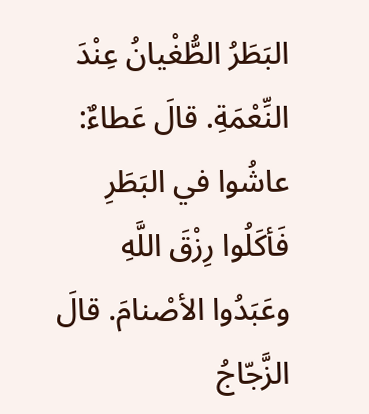البَطَرُ الطُّغْيانُ عِنْدَ النِّعْمَةِ. قالَ عَطاءٌ: عاشُوا في البَطَرِ فَأكَلُوا رِزْقَ اللَّهِ وعَبَدُوا الأصْنامَ. قالَ الزَّجّاجُ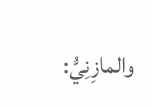والمازِنِيُّ: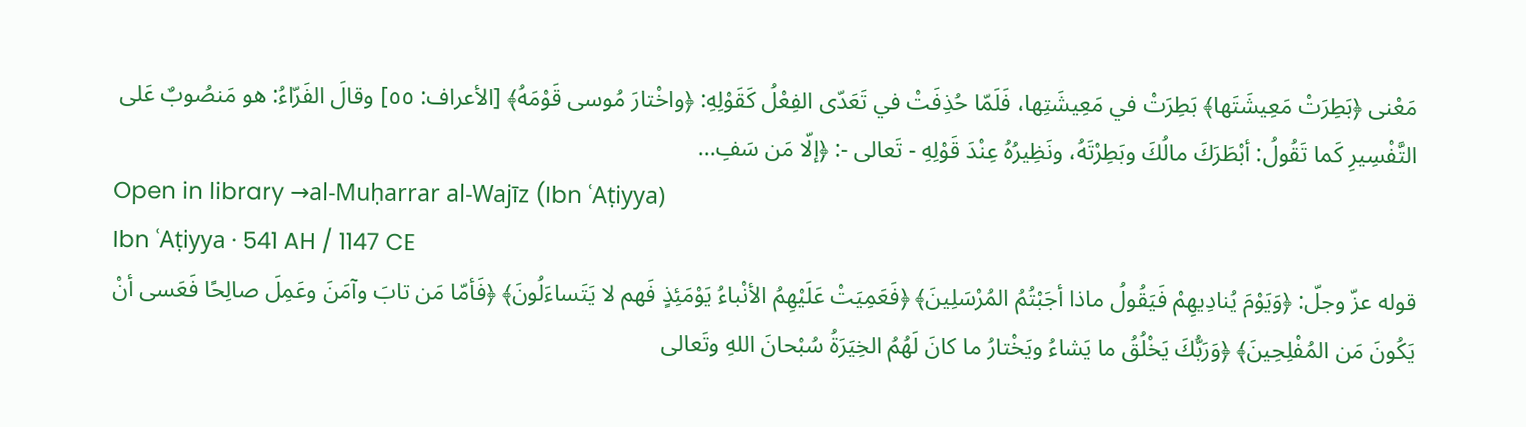مَعْنى ﴿بَطِرَتْ مَعِيشَتَها﴾ بَطِرَتْ في مَعِيشَتِها، فَلَمّا حُذِفَتْ في تَعَدّى الفِعْلُ كَقَوْلِهِ: ﴿واخْتارَ مُوسى قَوْمَهُ﴾ [الأعراف: ٥٥] وقالَ الفَرّاءُ: هو مَنصُوبٌ عَلى التَّفْسِيرِ كَما تَقُولُ: أبْطَرَكَ مالُكَ وبَطِرْتَهُ، ونَظِيرُهُ عِنْدَ قَوْلِهِ - تَعالى -: ﴿إلّا مَن سَفِ…
Open in library →al-Muḥarrar al-Wajīz (Ibn ʿAṭiyya)
Ibn ʿAṭiyya · 541 AH / 1147 CE
قوله عزّ وجلّ: ﴿وَيَوْمَ يُنادِيهِمْ فَيَقُولُ ماذا أجَبْتُمُ المُرْسَلِينَ﴾ ﴿فَعَمِيَتْ عَلَيْهِمُ الأنْباءُ يَوْمَئِذٍ فَهم لا يَتَساءَلُونَ﴾ ﴿فَأمّا مَن تابَ وآمَنَ وعَمِلَ صالِحًا فَعَسى أنْ يَكُونَ مَن المُفْلِحِينَ﴾ ﴿وَرَبُّكَ يَخْلُقُ ما يَشاءُ ويَخْتارُ ما كانَ لَهُمُ الخِيَرَةُ سُبْحانَ اللهِ وتَعالى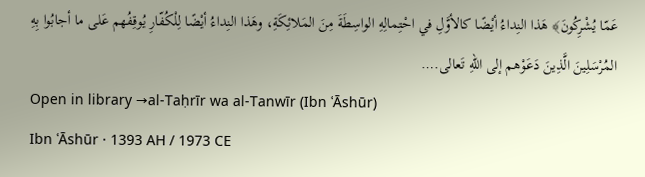عَمّا يُشْرِكُونَ﴾ هَذا النِداءُ أيْضًا كالأوَّلِ في احْتِمالِهِ الواسِطَةَ مِنَ المَلائِكَةِ، وهَذا النِداءُ أيْضًا لِلْكُفّارِ يُوقِفُهم عَلى ما أجابُوا بِهِ المُرْسَلِينَ الَّذِينَ دَعَوْهم إلى اللهِ تَعالى.…
Open in library →al-Taḥrīr wa al-Tanwīr (Ibn ʿĀshūr)
Ibn ʿĀshūr · 1393 AH / 1973 CE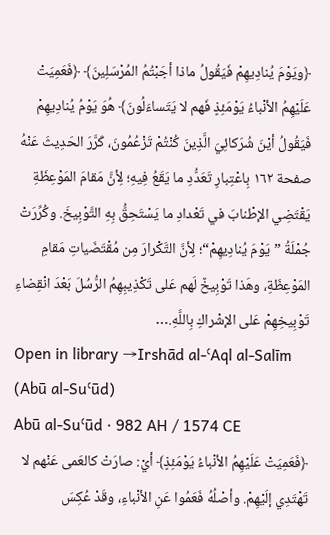﴿ويَوْمَ يُنادِيهِمْ فَيَقُولُ ماذا أجَبْتُمُ المُرْسَلِينَ﴾ ﴿فَعَمِيَتْ عَلَيْهِمُ الأنْباءُ يَوْمَئِذٍ فَهم لا يَتَساءَلُونَ﴾ هُوَ يَوْمُ يُنادِيهِمْ فَيَقُولُ أيْنَ شُرَكائِيَ الَّذِينَ كُنْتُمْ تَزْعُمُونَ، كَرَّرَ الحَدِيثَ عَنْهُ صفحة ١٦٢ بِاعْتِبارِ تَعَدُّدِ ما يَقَعُ فِيهِ؛ لِأنَّ مَقامَ المَوْعِظَةِ يَقْتَضِي الإطْنابَ في تَعْدادِ ما يَسْتَحِقُّ بِهِ التَّوْبِيخَ. وكُرِّرَتْ جُمْلَةُ ”يَوْمَ يُنادِيهِمْ“؛ لِأنَّ التَّكْرارَ مِن مُقْتَضَياتِ مَقامِ المَوْعِظَةِ، وهَذا تَوْبِيخٌ لَهم عَلى تَكْذِيبِهِمُ الرُّسُلَ بَعْدَ انْقِضاءِ تَوْبِيخِهِمْ عَلى الإشْراكِ بِاللَّهِ.…
Open in library →Irshād al-ʿAql al-Salīm (Abū al-Suʿūd)
Abū al-Suʿūd · 982 AH / 1574 CE
﴿فَعَمِيَتْ عَلَيْهِمُ الأنْباءُ يَوْمَئِذٍ﴾ أيْ: صارَتْ كالعَمى عَنْهم لا تَهْتَدِي إلَيْهِمْ. وأصْلُهُ فَعَمُوا عَنِ الأنْباءِ، وقَدْ عُكِسَ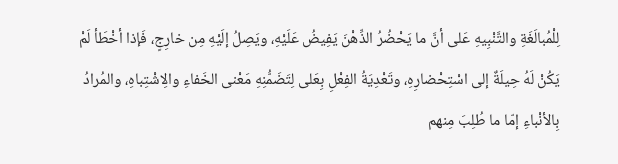لِلْمُبالَغَةِ والتَّنْبِيهِ عَلى أنَّ ما يَحْضُرُ الذِّهْنَ يَفِيضُ عَلَيْهِ، ويَصِلُ إلَيْهِ مِن خارِجٍ، فَإذا أخْطَأ لَمْ يَكُنْ لَهُ حِيلَةٌ إلى اسْتِحْضارِهِ، وتَعْدِيَةُ الفِعْلِ بِعَلى لِتَضَمُّنِهِ مَعْنى الخَفاءِ والِاشْتِباهِ، والمُرادُ بِالأنْباءِ إمّا ما طُلِبَ مِنهم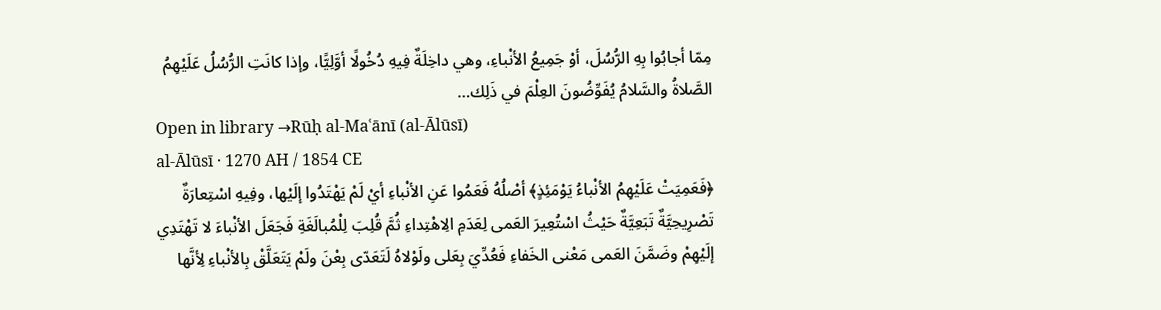مِمّا أجابُوا بِهِ الرُّسُلَ، أوْ جَمِيعُ الأنْباءِ، وهي داخِلَةٌ فِيهِ دُخُولًا أوَّلِيًّا، وإذا كانَتِ الرُّسُلُ عَلَيْهِمُ الصَّلاةُ والسَّلامُ يُفَوِّضُونَ العِلْمَ في ذَلِك…
Open in library →Rūḥ al-Maʿānī (al-Ālūsī)
al-Ālūsī · 1270 AH / 1854 CE
﴿فَعَمِيَتْ عَلَيْهِمُ الأنْباءُ يَوْمَئِذٍ﴾ أصْلُهُ فَعَمُوا عَنِ الأنْباءِ أيْ لَمْ يَهْتَدُوا إلَيْها، وفِيهِ اسْتِعارَةٌ تَصْرِيحِيَّةٌ تَبَعِيَّةٌ حَيْثُ اسْتُعِيرَ العَمى لِعَدَمِ الِاهْتِداءِ ثُمَّ قُلِبَ لِلْمُبالَغَةِ فَجَعَلَ الأنْباءَ لا تَهْتَدِي إلَيْهِمْ وضَمَّنَ العَمى مَعْنى الخَفاءِ فَعُدِّيَ بِعَلى ولَوْلاهُ لَتَعَدّى بِعْنَ ولَمْ يَتَعَلَّقْ بِالأنْباءِ لِأنَّها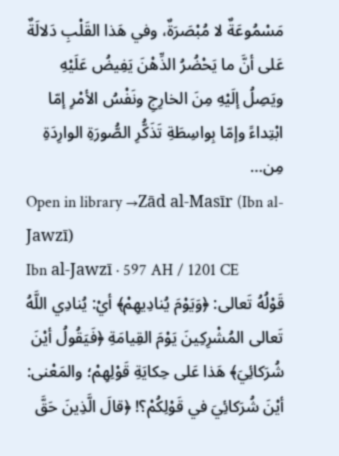مَسْمُوعَةٌ لا مُبْصَرَةٌ، وفي هَذا القَلْبِ دَلالَةٌ عَلى أنَّ ما يَحْضُرُ الذِّهْنَ يَفِيضُ عَلَيْهِ ويَصِلُ إلَيْهِ مِنَ الخارِجِ ونَفْسُ الأمْرِ إمّا ابْتِداءً وإمّا بِواسِطَةِ تَذَكُّرِ الصُّورَةِ الوارِدَةِ مِن…
Open in library →Zād al-Masīr (Ibn al-Jawzī)
Ibn al-Jawzī · 597 AH / 1201 CE
قَوْلُهُ تَعالى: ﴿وَيَوْمَ يُنادِيهِمْ﴾ أيْ: يُنادِي اللَّهُ تَعالى المُشْرِكِينَ يَوْمَ القِيامَةِ ﴿فَيَقُولُ أيْنَ شُرَكائِيَ﴾ هَذا عَلى حِكايَةِ قَوْلِهِمْ؛ والمَعْنى: أيْنَ شُرَكائِيَ في قَوْلِكُمْ؟! ﴿قالَ الَّذِينَ حَقَّ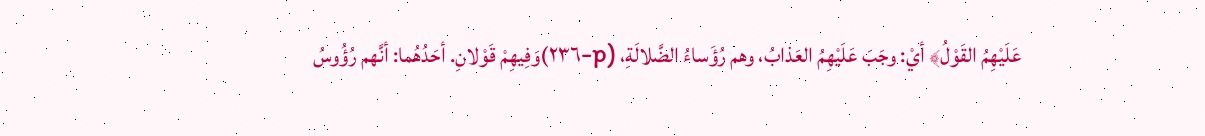عَلَيْهِمُ القَوْلُ﴾ أيْ: وجَبَ عَلَيْهِمُ العَذابُ، وهم رُؤَساءُ الضَّلالَةِ، (p-٢٣٦)وَفِيهِمْ قَوْلانِ. أحَدُهُما: أنَّهم رُؤُوسُ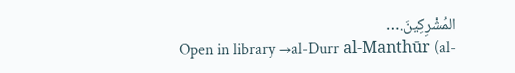المُشْرِكِينَ.…
Open in library →al-Durr al-Manthūr (al-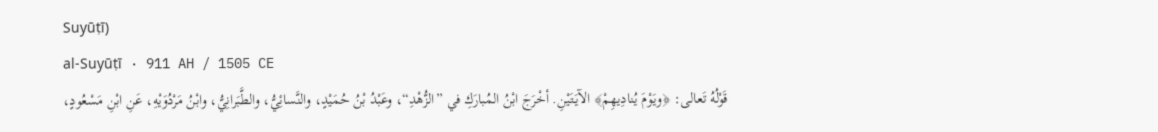Suyūṭī)
al-Suyūṭī · 911 AH / 1505 CE
قَوْلُهُ تَعالى: ﴿ويَوْمَ يُنادِيهِمْ﴾ الآيَتَيْنِ. أخْرَجَ ابْنُ المُبارَكِ في ”الزُّهْدِ“، وعَبْدُ بْنُ حُمَيْدٍ، والنَّسائِيُّ، والطَّبَرانِيُّ، وابْنُ مَرْدُوَيْهِ، عَنِ ابْنِ مَسْعُودٍ،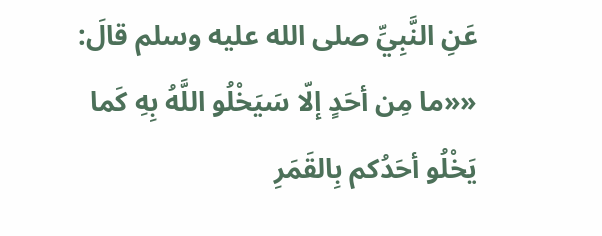عَنِ النَّبِيِّ صلى الله عليه وسلم قالَ: ««ما مِن أحَدٍ إلّا سَيَخْلُو اللَّهُ بِهِ كَما يَخْلُو أحَدُكم بِالقَمَرِ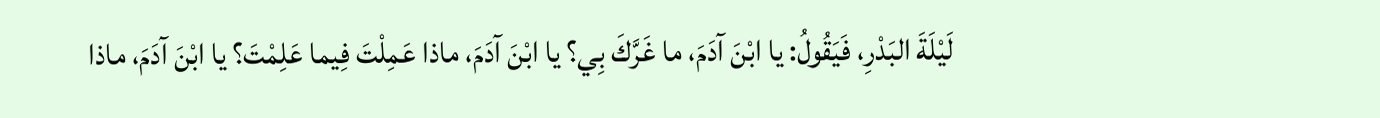لَيْلَةَ البَدْرِ، فَيَقُولُ: يا ابْنَ آدَمَ، ما غَرَّكَ بِي؟ يا ابْنَ آدَمَ، ماذا عَمِلْتَ فِيما عَلِمْتَ؟ يا ابْنَ آدَمَ، ماذا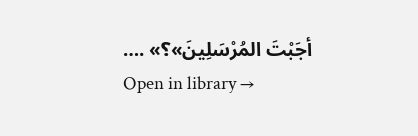أجَبْتَ المُرْسَلِينَ»؟» .…
Open in library →